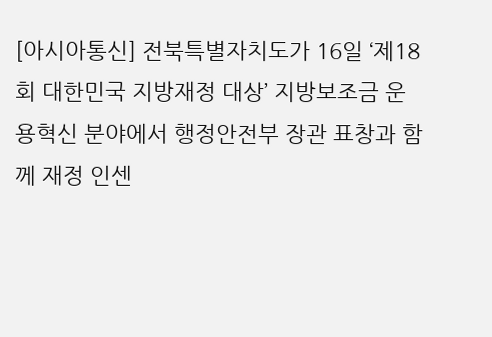[아시아통신] 전북특별자치도가 16일 ‘제18회 대한민국 지방재정 대상’ 지방보조금 운용혁신 분야에서 행정안전부 장관 표창과 함께 재정 인센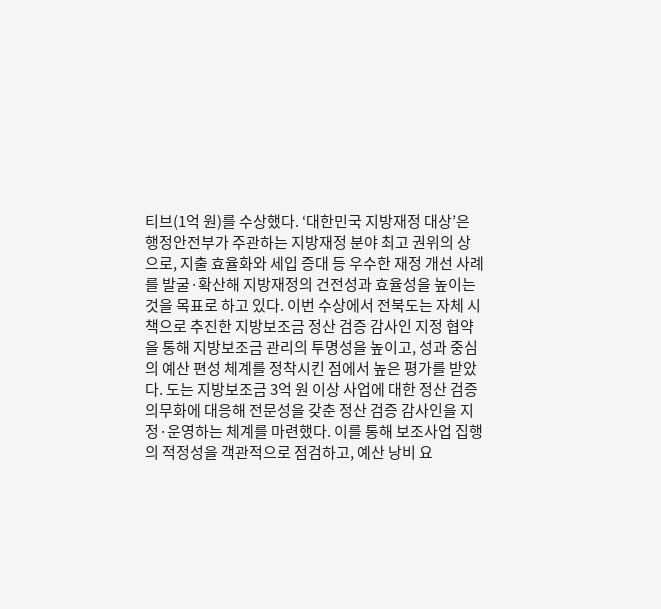티브(1억 원)를 수상했다. ‘대한민국 지방재정 대상’은 행정안전부가 주관하는 지방재정 분야 최고 권위의 상으로, 지출 효율화와 세입 증대 등 우수한 재정 개선 사례를 발굴·확산해 지방재정의 건전성과 효율성을 높이는 것을 목표로 하고 있다. 이번 수상에서 전북도는 자체 시책으로 추진한 지방보조금 정산 검증 감사인 지정 협약을 통해 지방보조금 관리의 투명성을 높이고, 성과 중심의 예산 편성 체계를 정착시킨 점에서 높은 평가를 받았다. 도는 지방보조금 3억 원 이상 사업에 대한 정산 검증 의무화에 대응해 전문성을 갖춘 정산 검증 감사인을 지정·운영하는 체계를 마련했다. 이를 통해 보조사업 집행의 적정성을 객관적으로 점검하고, 예산 낭비 요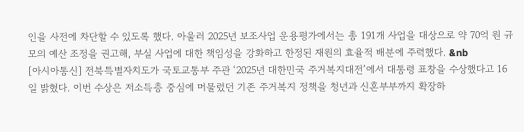인을 사전에 차단할 수 있도록 했다. 아울러 2025년 보조사업 운용평가에서는 총 191개 사업을 대상으로 약 70억 원 규모의 예산 조정을 권고해, 부실 사업에 대한 책임성을 강화하고 한정된 재원의 효율적 배분에 주력했다. &nb
[아시아통신] 전북특별자치도가 국토교통부 주관 ‘2025년 대한민국 주거복지대전’에서 대통령 표창을 수상했다고 16일 밝혔다. 이번 수상은 저소득층 중심에 머물렀던 기존 주거복지 정책을 청년과 신혼부부까지 확장하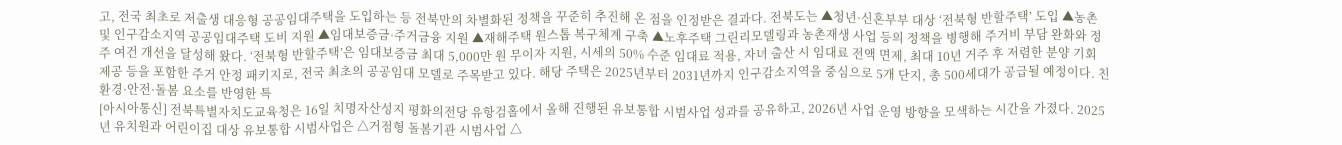고, 전국 최초로 저출생 대응형 공공임대주택을 도입하는 등 전북만의 차별화된 정책을 꾸준히 추진해 온 점을 인정받은 결과다. 전북도는 ▲청년·신혼부부 대상 ‘전북형 반할주택’ 도입 ▲농촌 및 인구감소지역 공공임대주택 도비 지원 ▲임대보증금·주거금융 지원 ▲재해주택 원스톱 복구체계 구축 ▲노후주택 그린리모델링과 농촌재생 사업 등의 정책을 병행해 주거비 부담 완화와 정주 여건 개선을 달성해 왔다. ‘전북형 반할주택’은 임대보증금 최대 5,000만 원 무이자 지원, 시세의 50% 수준 임대료 적용, 자녀 출산 시 임대료 전액 면제, 최대 10년 거주 후 저렴한 분양 기회 제공 등을 포함한 주거 안정 패키지로, 전국 최초의 공공임대 모델로 주목받고 있다. 해당 주택은 2025년부터 2031년까지 인구감소지역을 중심으로 5개 단지, 총 500세대가 공급될 예정이다. 친환경·안전·돌봄 요소를 반영한 특
[아시아통신] 전북특별자치도교육청은 16일 치명자산성지 평화의전당 유항검홀에서 올해 진행된 유보통합 시범사업 성과를 공유하고, 2026년 사업 운영 방향을 모색하는 시간을 가졌다. 2025년 유치원과 어린이집 대상 유보통합 시범사업은 △거점형 돌봄기관 시범사업 △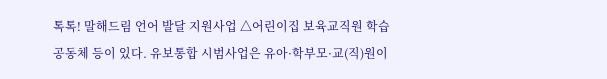톡톡! 말해드림 언어 발달 지원사업 △어린이집 보육교직원 학습공동체 등이 있다. 유보통합 시범사업은 유아·학부모·교(직)원이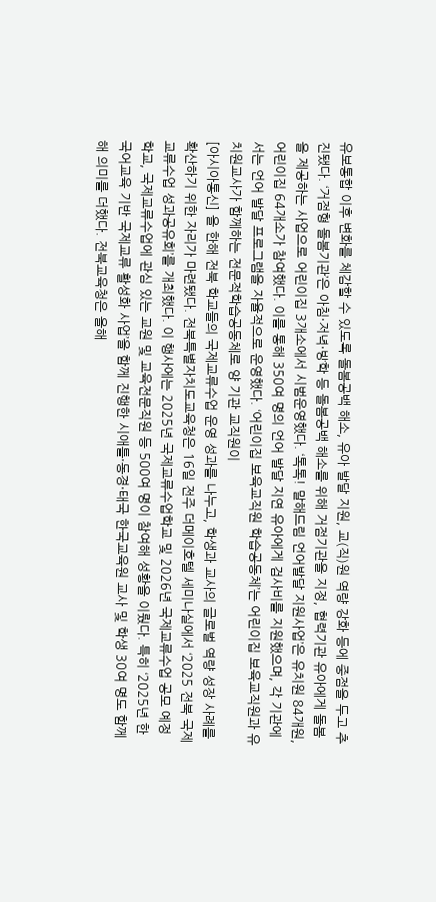유보통합 이후 변화를 체감할 수 있도록 돌봄공백 해소, 유아 발달 지원, 교(직)원 역량 강화 등에 중점을 두고 추진됐다. ‘거점형 돌봄기관’은 아침·저녁·방학 등 돌봄공백 해소를 위해 거점기관을 지정, 협력기관 유아에게 돌봄을 제공하는 사업으로 어린이집 3개소에서 시범운영했다. ‘톡톡! 말해드림 언어발달 지원사업’은 유치원 84개원, 어린이집 64개소가 참여했다. 이를 통해 350여 명의 언어 발달 지연 유아에게 검사비를 지원했으며, 각 기관에서는 언어 발달 프로그램을 자율적으로 운영했다. ‘어린이집 보육교직원 학습공동체’는 어린이집 보육교직원과 유치원교사가 함께하는 전문적학습공동체로 양 기관 교직원이
[아시아통신] 올 한해 전북 학교들의 국제교류수업 운영 성과를 나누고, 학생과 교사의 글로벌 역량 성장 사례를 확산하기 위한 자리가 마련됐다. 전북특별자치도교육청은 16일 전주 더메이호텔 세미나실에서 ‘2025 전북 국제교류수업 성과공유회’를 개최했다. 이 행사에는 2025년 국제교류수업학교 및 2026년 국제교류수업 공모 예정 학교, 국제교류수업에 관심 있는 교원 및 교육전문직원 등 500여 명이 참여해 성황을 이뤘다. 특히 ‘2025년 한국어교육 기반 국제교류 활성화 사업’을 함께 진행한 시애틀·동경·태국 한국교육원 교사 및 학생 30여 명도 함께 해 의미를 더했다. 전북교육청은 올해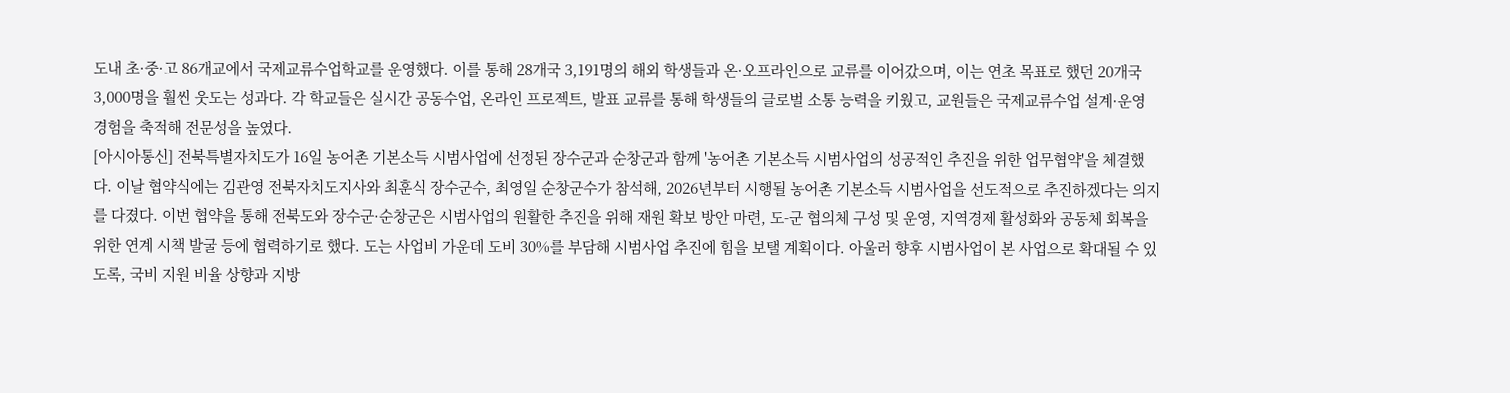도내 초·중·고 86개교에서 국제교류수업학교를 운영했다. 이를 통해 28개국 3,191명의 해외 학생들과 온·오프라인으로 교류를 이어갔으며, 이는 연초 목표로 했던 20개국 3,000명을 훨씬 웃도는 성과다. 각 학교들은 실시간 공동수업, 온라인 프로젝트, 발표 교류를 통해 학생들의 글로벌 소통 능력을 키웠고, 교원들은 국제교류수업 설계·운영 경험을 축적해 전문성을 높였다.
[아시아통신] 전북특별자치도가 16일 농어촌 기본소득 시범사업에 선정된 장수군과 순창군과 함께 '농어촌 기본소득 시범사업의 성공적인 추진을 위한 업무협약'을 체결했다. 이날 협약식에는 김관영 전북자치도지사와 최훈식 장수군수, 최영일 순창군수가 참석해, 2026년부터 시행될 농어촌 기본소득 시범사업을 선도적으로 추진하겠다는 의지를 다졌다. 이번 협약을 통해 전북도와 장수군·순창군은 시범사업의 원활한 추진을 위해 재원 확보 방안 마련, 도-군 협의체 구성 및 운영, 지역경제 활성화와 공동체 회복을 위한 연계 시책 발굴 등에 협력하기로 했다. 도는 사업비 가운데 도비 30%를 부담해 시범사업 추진에 힘을 보탤 계획이다. 아울러 향후 시범사업이 본 사업으로 확대될 수 있도록, 국비 지원 비율 상향과 지방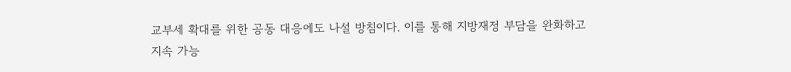교부세 확대를 위한 공동 대응에도 나설 방침이다. 이를 통해 지방재정 부담을 완화하고 지속 가능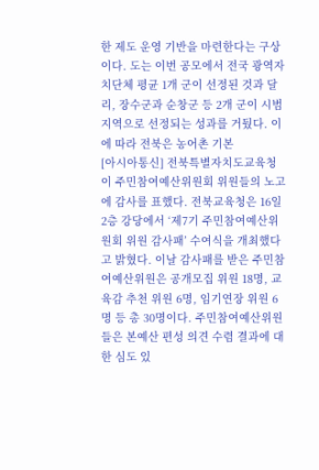한 제도 운영 기반을 마련한다는 구상이다. 도는 이번 공모에서 전국 광역자치단체 평균 1개 군이 선정된 것과 달리, 장수군과 순창군 등 2개 군이 시범지역으로 선정되는 성과를 거뒀다. 이에 따라 전북은 농어촌 기본
[아시아통신] 전북특별자치도교육청이 주민참여예산위원회 위원들의 노고에 감사를 표했다. 전북교육청은 16일 2층 강당에서 ‘제7기 주민참여예산위원회 위원 감사패’ 수여식을 개최했다고 밝혔다. 이날 감사패를 받은 주민참여예산위원은 공개모집 위원 18명, 교육감 추천 위원 6명, 임기연장 위원 6명 등 총 30명이다. 주민참여예산위원들은 본예산 편성 의견 수렴 결과에 대한 심도 있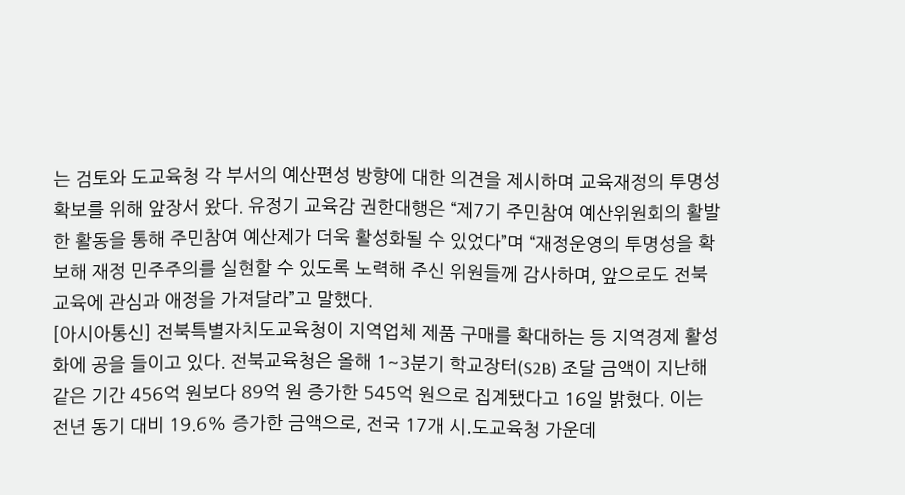는 검토와 도교육청 각 부서의 예산편성 방향에 대한 의견을 제시하며 교육재정의 투명성 확보를 위해 앞장서 왔다. 유정기 교육감 권한대행은 “제7기 주민참여 예산위원회의 활발한 활동을 통해 주민참여 예산제가 더욱 활성화될 수 있었다”며 “재정운영의 투명성을 확보해 재정 민주주의를 실현할 수 있도록 노력해 주신 위원들께 감사하며, 앞으로도 전북교육에 관심과 애정을 가져달라”고 말했다.
[아시아통신] 전북특별자치도교육청이 지역업체 제품 구매를 확대하는 등 지역경제 활성화에 공을 들이고 있다. 전북교육청은 올해 1~3분기 학교장터(S2B) 조달 금액이 지난해 같은 기간 456억 원보다 89억 원 증가한 545억 원으로 집계됐다고 16일 밝혔다. 이는 전년 동기 대비 19.6% 증가한 금액으로, 전국 17개 시․도교육청 가운데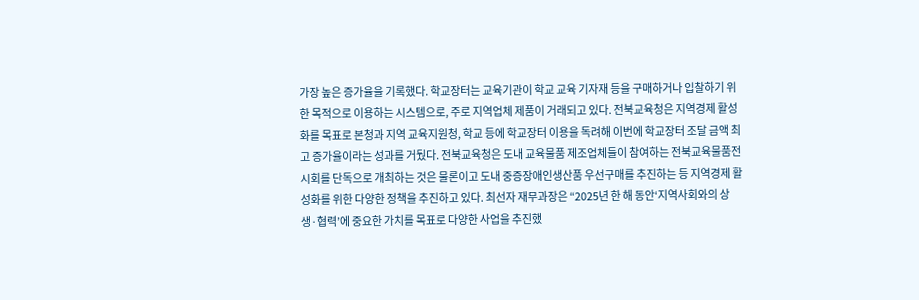가장 높은 증가율을 기록했다. 학교장터는 교육기관이 학교 교육 기자재 등을 구매하거나 입찰하기 위한 목적으로 이용하는 시스템으로, 주로 지역업체 제품이 거래되고 있다. 전북교육청은 지역경제 활성화를 목표로 본청과 지역 교육지원청, 학교 등에 학교장터 이용을 독려해 이번에 학교장터 조달 금액 최고 증가율이라는 성과를 거뒀다. 전북교육청은 도내 교육물품 제조업체들이 참여하는 전북교육물품전시회를 단독으로 개최하는 것은 물론이고 도내 중증장애인생산품 우선구매를 추진하는 등 지역경제 활성화를 위한 다양한 정책을 추진하고 있다. 최선자 재무과장은 “2025년 한 해 동안‘지역사회와의 상생·협력’에 중요한 가치를 목표로 다양한 사업을 추진했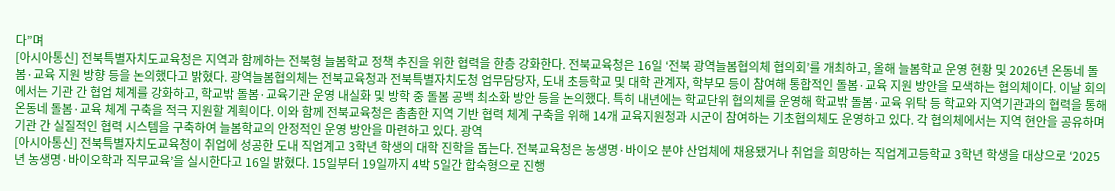다”며
[아시아통신] 전북특별자치도교육청은 지역과 함께하는 전북형 늘봄학교 정책 추진을 위한 협력을 한층 강화한다. 전북교육청은 16일 ‘전북 광역늘봄협의체 협의회’를 개최하고, 올해 늘봄학교 운영 현황 및 2026년 온동네 돌봄·교육 지원 방향 등을 논의했다고 밝혔다. 광역늘봄협의체는 전북교육청과 전북특별자치도청 업무담당자, 도내 초등학교 및 대학 관계자, 학부모 등이 참여해 통합적인 돌봄·교육 지원 방안을 모색하는 협의체이다. 이날 회의에서는 기관 간 협업 체계를 강화하고, 학교밖 돌봄·교육기관 운영 내실화 및 방학 중 돌봄 공백 최소화 방안 등을 논의했다. 특히 내년에는 학교단위 협의체를 운영해 학교밖 돌봄·교육 위탁 등 학교와 지역기관과의 협력을 통해 온동네 돌봄·교육 체계 구축을 적극 지원할 계획이다. 이와 함께 전북교육청은 촘촘한 지역 기반 협력 체계 구축을 위해 14개 교육지원청과 시군이 참여하는 기초협의체도 운영하고 있다. 각 협의체에서는 지역 현안을 공유하며 기관 간 실질적인 협력 시스템을 구축하여 늘봄학교의 안정적인 운영 방안을 마련하고 있다. 광역
[아시아통신] 전북특별자치도교육청이 취업에 성공한 도내 직업계고 3학년 학생의 대학 진학을 돕는다. 전북교육청은 농생명·바이오 분야 산업체에 채용됐거나 취업을 희망하는 직업계고등학교 3학년 학생을 대상으로 ‘2025년 농생명·바이오학과 직무교육’을 실시한다고 16일 밝혔다. 15일부터 19일까지 4박 5일간 합숙형으로 진행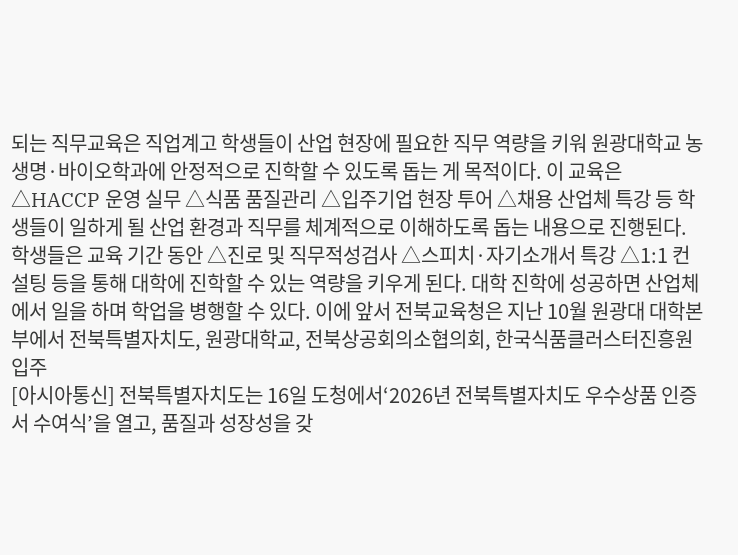되는 직무교육은 직업계고 학생들이 산업 현장에 필요한 직무 역량을 키워 원광대학교 농생명·바이오학과에 안정적으로 진학할 수 있도록 돕는 게 목적이다. 이 교육은 △HACCP 운영 실무 △식품 품질관리 △입주기업 현장 투어 △채용 산업체 특강 등 학생들이 일하게 될 산업 환경과 직무를 체계적으로 이해하도록 돕는 내용으로 진행된다. 학생들은 교육 기간 동안 △진로 및 직무적성검사 △스피치·자기소개서 특강 △1:1 컨설팅 등을 통해 대학에 진학할 수 있는 역량을 키우게 된다. 대학 진학에 성공하면 산업체에서 일을 하며 학업을 병행할 수 있다. 이에 앞서 전북교육청은 지난 10월 원광대 대학본부에서 전북특별자치도, 원광대학교, 전북상공회의소협의회, 한국식품클러스터진흥원 입주
[아시아통신] 전북특별자치도는 16일 도청에서‘2026년 전북특별자치도 우수상품 인증서 수여식’을 열고, 품질과 성장성을 갖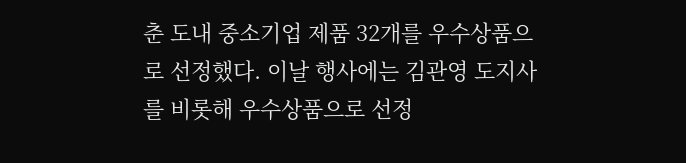춘 도내 중소기업 제품 32개를 우수상품으로 선정했다. 이날 행사에는 김관영 도지사를 비롯해 우수상품으로 선정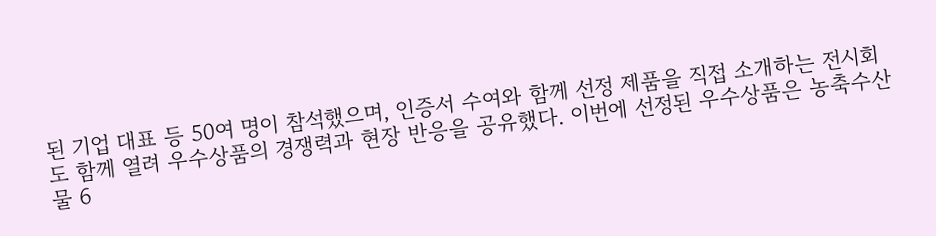된 기업 대표 등 50여 명이 참석했으며, 인증서 수여와 함께 선정 제품을 직접 소개하는 전시회도 함께 열려 우수상품의 경쟁력과 현장 반응을 공유했다. 이번에 선정된 우수상품은 농축수산물 6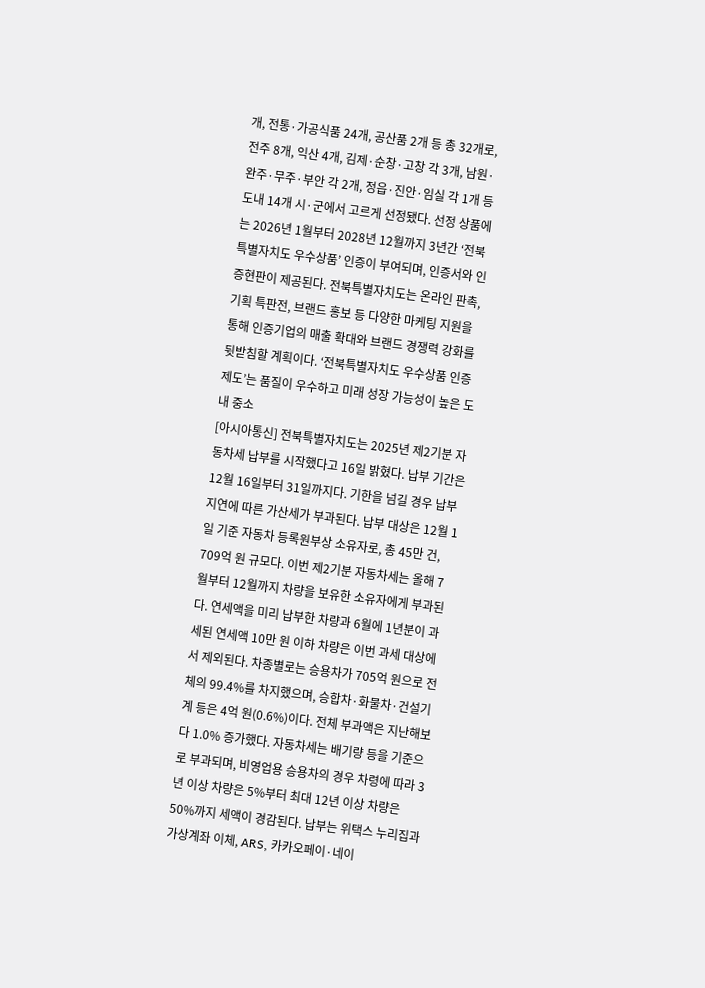개, 전통·가공식품 24개, 공산품 2개 등 총 32개로, 전주 8개, 익산 4개, 김제·순창·고창 각 3개, 남원·완주·무주·부안 각 2개, 정읍·진안·임실 각 1개 등 도내 14개 시·군에서 고르게 선정됐다. 선정 상품에는 2026년 1월부터 2028년 12월까지 3년간 ‘전북특별자치도 우수상품’ 인증이 부여되며, 인증서와 인증현판이 제공된다. 전북특별자치도는 온라인 판촉, 기획 특판전, 브랜드 홍보 등 다양한 마케팅 지원을 통해 인증기업의 매출 확대와 브랜드 경쟁력 강화를 뒷받침할 계획이다. ‘전북특별자치도 우수상품 인증제도’는 품질이 우수하고 미래 성장 가능성이 높은 도내 중소
[아시아통신] 전북특별자치도는 2025년 제2기분 자동차세 납부를 시작했다고 16일 밝혔다. 납부 기간은 12월 16일부터 31일까지다. 기한을 넘길 경우 납부 지연에 따른 가산세가 부과된다. 납부 대상은 12월 1일 기준 자동차 등록원부상 소유자로, 총 45만 건, 709억 원 규모다. 이번 제2기분 자동차세는 올해 7월부터 12월까지 차량을 보유한 소유자에게 부과된다. 연세액을 미리 납부한 차량과 6월에 1년분이 과세된 연세액 10만 원 이하 차량은 이번 과세 대상에서 제외된다. 차종별로는 승용차가 705억 원으로 전체의 99.4%를 차지했으며, 승합차·화물차·건설기계 등은 4억 원(0.6%)이다. 전체 부과액은 지난해보다 1.0% 증가했다. 자동차세는 배기량 등을 기준으로 부과되며, 비영업용 승용차의 경우 차령에 따라 3년 이상 차량은 5%부터 최대 12년 이상 차량은 50%까지 세액이 경감된다. 납부는 위택스 누리집과 가상계좌 이체, ARS, 카카오페이·네이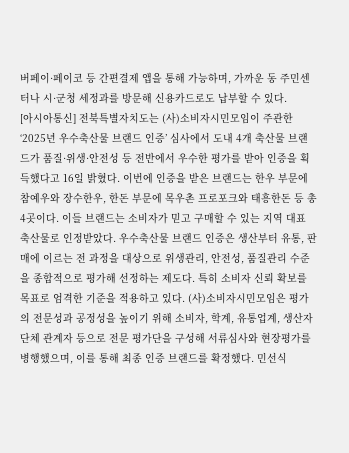버페이·페이코 등 간편결제 앱을 통해 가능하며, 가까운 동 주민센터나 시·군청 세정과를 방문해 신용카드로도 납부할 수 있다.
[아시아통신] 전북특별자치도는 (사)소비자시민모임이 주관한 ‘2025년 우수축산물 브랜드 인증’ 심사에서 도내 4개 축산물 브랜드가 품질·위생·안전성 등 전반에서 우수한 평가를 받아 인증을 획득했다고 16일 밝혔다. 이번에 인증을 받은 브랜드는 한우 부문에 참예우와 장수한우, 한돈 부문에 목우촌 프로포크와 태흥한돈 등 총 4곳이다. 이들 브랜드는 소비자가 믿고 구매할 수 있는 지역 대표 축산물로 인정받았다. 우수축산물 브랜드 인증은 생산부터 유통, 판매에 이르는 전 과정을 대상으로 위생관리, 안전성, 품질관리 수준을 종합적으로 평가해 선정하는 제도다. 특히 소비자 신뢰 확보를 목표로 엄격한 기준을 적용하고 있다. (사)소비자시민모임은 평가의 전문성과 공정성을 높이기 위해 소비자, 학계, 유통업계, 생산자단체 관계자 등으로 전문 평가단을 구성해 서류심사와 현장평가를 병행했으며, 이를 통해 최종 인증 브랜드를 확정했다. 민선식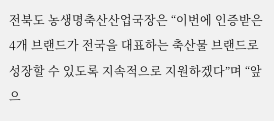전북도 농생명축산산업국장은 “이번에 인증받은 4개 브랜드가 전국을 대표하는 축산물 브랜드로 성장할 수 있도록 지속적으로 지원하겠다”며 “앞으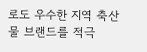로도 우수한 지역 축산물 브랜드를 적극